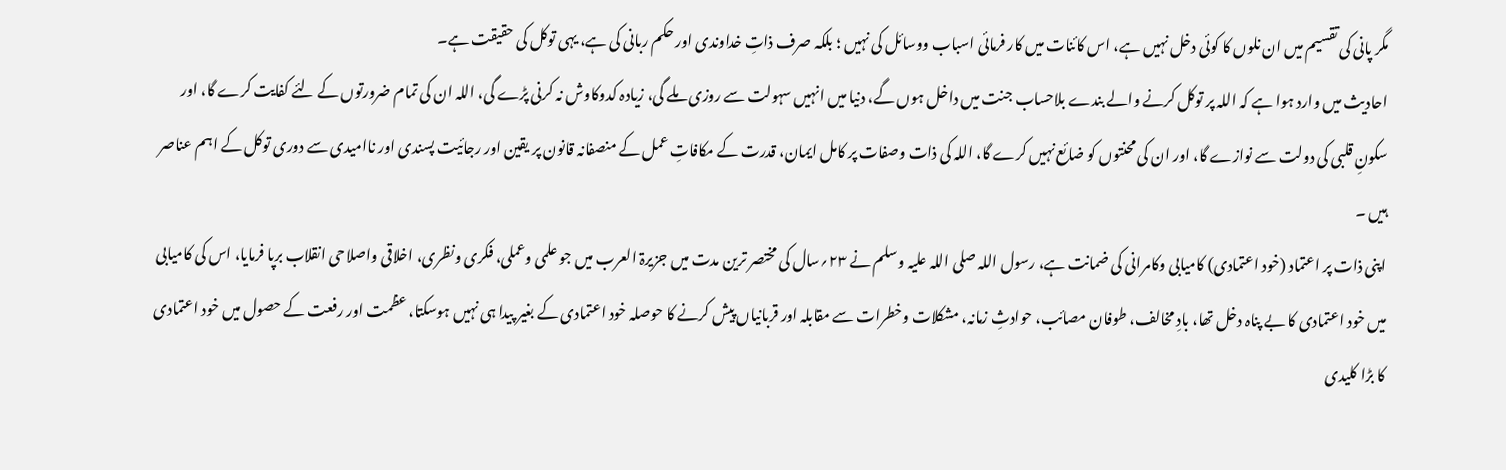مگر پانی کی تقسیم میں ان نلوں کا کوئی دخل نہیں ہے، اس کائنات میں کار فرمائی اسباب ووسائل کی نہیں ؛ بلکہ صرف ذاتِ خداوندی اور حکم ربانی کی ہے، یہی توکل کی حقیقت ہے۔
احادیث میں وارد ہوا ہے کہ اللہ پر توکل کرنے والے بندے بلاحساب جنت میں داخل ہوں گے، دنیا میں انہیں سہولت سے روزی ملے گی، زیادہ کدوکاوش نہ کرنی پڑے گی، اللہ ان کی تمام ضرورتوں کے لئے کفایت کرے گا، اور سکونِ قلبی کی دولت سے نوازے گا، اور ان کی محنتوں کو ضائع نہیں کرے گا، اللہ کی ذات وصفات پر کامل ایمان، قدرت کے مکافاتِ عمل کے منصفانہ قانون پر یقین اور رجائیت پسندی اور ناامیدی سے دوری توکل کے اہم عناصر ہیں ۔
اپنی ذات پر اعتماد (خود اعتمادی) کامیابی وکامرانی کی ضمانت ہے، رسول اللہ صلی اللہ علیہ وسلم نے ۲۳؍سال کی مختصر ترین مدت میں جزیرۃ العرب میں جو علمی وعملی، فکری ونظری، اخلاقی واصلاحی انقلاب برپا فرمایا، اس کی کامیابی میں خود اعتمادی کا بے پناہ دخل تھا، بادِ مخالف، طوفان مصائب، حوادثِ زمانہ، مشکلات وخطرات سے مقابلہ اور قربانیاں پیش کرنے کا حوصلہ خود اعتمادی کے بغیر پیدا ہی نہیں ہوسکتا، عظمت اور رفعت کے حصول میں خود اعتمادی کا بڑا کلیدی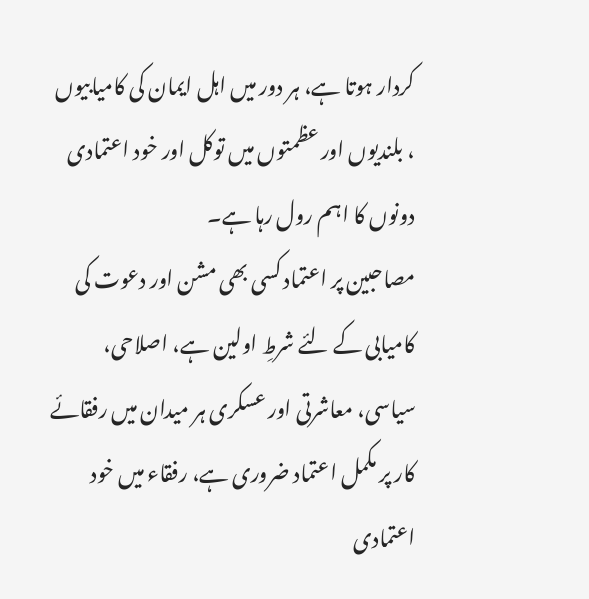کردار ہوتا ہے، ہر دور میں اہل ایمان کی کامیابیوں ، بلندیوں اور عظمتوں میں توکل اور خود اعتمادی دونوں کا اہم رول رہا ہے۔
مصاحبین پر اعتماد کسی بھی مشن اور دعوت کی کامیابی کے لئے شرطِ اولین ہے، اصلاحی، سیاسی، معاشرتی اور عسکری ہر میدان میں رفقائے کار پر مکمل اعتماد ضروری ہے، رفقاء میں خود اعتمادی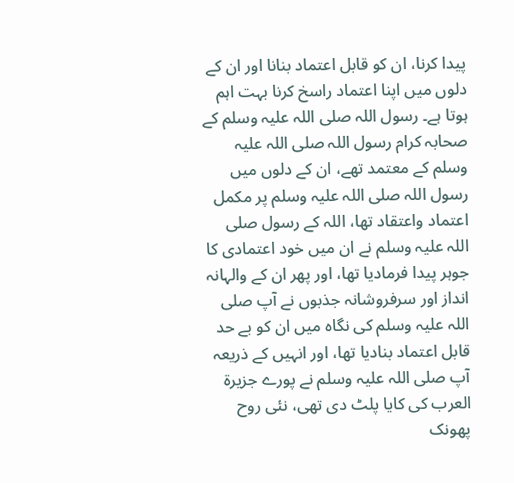پیدا کرنا، ان کو قابل اعتماد بنانا اور ان کے دلوں میں اپنا اعتماد راسخ کرنا بہت اہم ہوتا ہے۔ رسول اللہ صلی اللہ علیہ وسلم کے صحابہ کرام رسول اللہ صلی اللہ علیہ وسلم کے معتمد تھے، ان کے دلوں میں رسول اللہ صلی اللہ علیہ وسلم پر مکمل اعتماد واعتقاد تھا، اللہ کے رسول صلی اللہ علیہ وسلم نے ان میں خود اعتمادی کا جوہر پیدا فرمادیا تھا، اور پھر ان کے والہانہ انداز اور سرفروشانہ جذبوں نے آپ صلی اللہ علیہ وسلم کی نگاہ میں ان کو بے حد قابل اعتماد بنادیا تھا، اور انہیں کے ذریعہ آپ صلی اللہ علیہ وسلم نے پورے جزیرۃ العرب کی کایا پلٹ دی تھی، نئی روح پھونک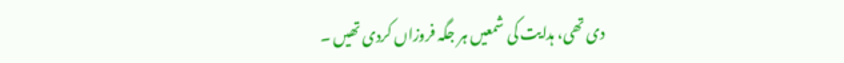دی تھی، ہدایت کی شمعیں ہر جگہ فروزاں کردی تھیں ۔